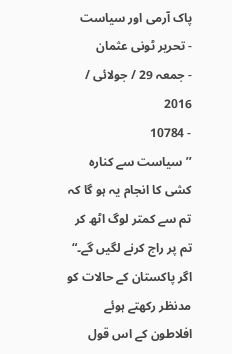پاک آرمی اور سیاست
- تحریر ٹونی عثمان
- جمعہ 29 / جولائی / 2016
- 10784
’’سیاست سے کنارہ کشی کا انجام یہ ہو گا کہ تم سے کمتر لوگ اٹھ کر تم پر راج کرنے لگیں گے۔“ اگر پاکستان کے حالات کو مدنظر رکھتے ہوئے افلاطون کے اس قول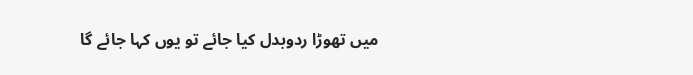میں تھوڑا ردوبدل کیا جائے تو یوں کہا جائے گا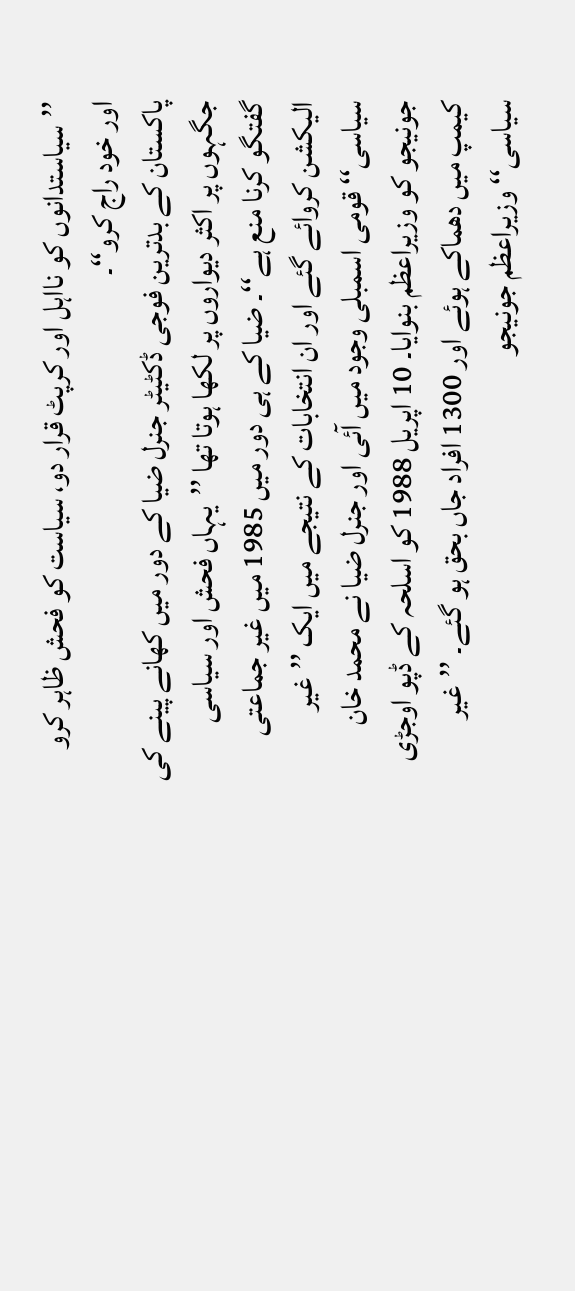’’سیاستدانوں کو نااہل اور کرپٹ قرار دو، سیاست کو فحش ظاہر کرو اور خود راج کرو‘‘۔
پاکستان کے بدترین فوجی ڈکٹیٹر جنرل ضیا کے دور میں کھانے پینے کی جگہوں پر اکثر دیواروں پر لکھا ہوتا تھا ’’یہاں فحش اور سیاسی گفتگو کرنا منع ہے‘‘۔ ضیا کے ہی دور میں 1985 میں غیر جماعتی الیکشن کروائے گئے اور ان انتخابات کے نتیجے میں ایک ’’غیر سیاسی‘‘ قومی اسمبلی وجود میں آئی اور جنرل ضیا نے محمد خان جونیجو کو وزیراعظم بنوایا۔ 10 اپریل 1988 کو اسلحہ کے ڈپو اوجڑی کیمپ میں دھماکے ہوئے اور 1300 افراد جاں بحق ہو گئے۔ ’’غیر سیاسی‘‘ وزیراعظم جونیجو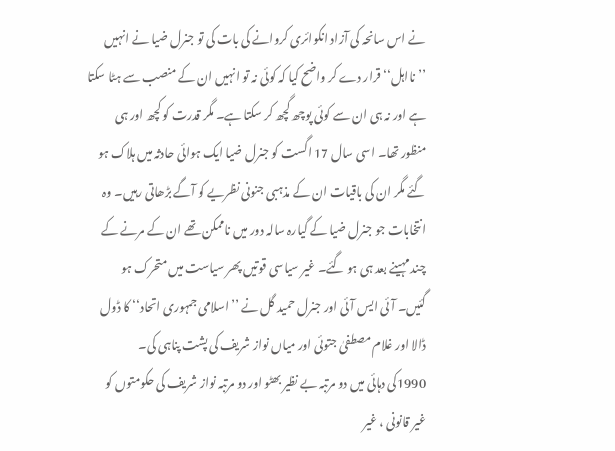نے اس سانحہ کی آزاد انکوائری کروانے کی بات کی تو جنرل ضیا نے انہیں ’’نااہل‘‘ قرار دے کر واضح کیا کہ کوئی نہ تو انہیں ان کے منصب سے ہٹا سکتا ہے اور نہ ہی ان سے کوئی پوچھ گچھ کر سکتا ہے۔ مگر قدرت کو کچھ اور ہی منظور تھا۔ اسی سال 17 اگست کو جنرل ضیا ایک ہوائی حادثہ میں ہلاک ہو گئے مگر ان کی باقیات ان کے مذہبی جنونی نظریے کو آگے بڑھاتی رہیں۔ وہ انتخابات جو جنرل ضیا کے گیارہ سالہ دور میں ناممکن تھے ان کے مرنے کے چند مہینے بعد ہی ہو گئے۔ غیر سیاسی قوتیں پھر سیاست میں متحرک ہو گئیں۔ آئی ایس آئی اور جنرل حمید گل نے ’’اسلامی جمہوری اتحاد‘‘ کا ڈول ڈالا اور غلام مصطفیٰ جتوئی اور میاں نواز شریف کی پشت پناہی کی۔
1990کی دہائی میں دو مرتبہ بے نظیر بھٹو اور دو مرتبہ نواز شریف کی حکومتوں کو غیر قانونی ، غیر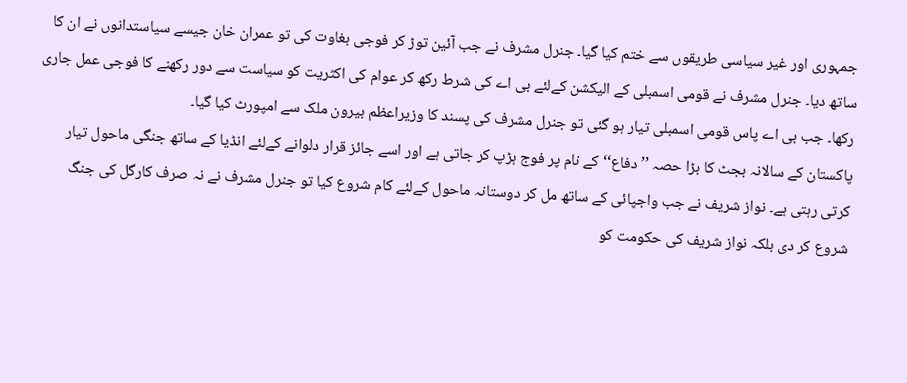جمہوری اور غیر سیاسی طریقوں سے ختم کیا گیا۔ جنرل مشرف نے جب آئین توڑ کر فوجی بغاوت کی تو عمران خان جیسے سیاستدانوں نے ان کا ساتھ دیا۔ جنرل مشرف نے قومی اسمبلی کے الیکشن کےلئے بی اے کی شرط رکھ کر عوام کی اکثریت کو سیاست سے دور رکھنے کا فوجی عمل جاری رکھا۔ جب بی اے پاس قومی اسمبلی تیار ہو گئی تو جنرل مشرف کی پسند کا وزیراعظم بیرون ملک سے امپورٹ کیا گیا۔
پاکستان کے سالانہ بجٹ کا بڑا حصہ ’’دفاع‘‘ کے نام پر فوج ہڑپ کر جاتی ہے اور اسے جائز قرار دلوانے کےلئے انڈیا کے ساتھ جنگی ماحول تیار کرتی رہتی ہے۔ نواز شریف نے جب واجپائی کے ساتھ مل کر دوستانہ ماحول کےلئے کام شروع کیا تو جنرل مشرف نے نہ صرف کارگل کی جنگ شروع کر دی بلکہ نواز شریف کی حکومت کو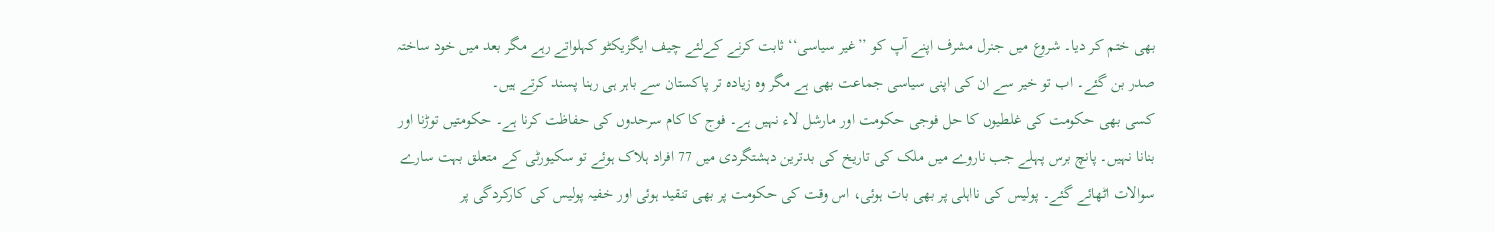بھی ختم کر دیا۔ شروع میں جنرل مشرف اپنے آپ کو ’’غیر سیاسی‘‘ ثابت کرنے کےلئے چیف ایگزیکٹو کہلواتے رہے مگر بعد میں خود ساختہ صدر بن گئے۔ اب تو خیر سے ان کی اپنی سیاسی جماعت بھی ہے مگر وہ زیادہ تر پاکستان سے باہر ہی رہنا پسند کرتے ہیں۔
کسی بھی حکومت کی غلطیوں کا حل فوجی حکومت اور مارشل لاء نہیں ہے۔ فوج کا کام سرحدوں کی حفاظت کرنا ہے۔ حکومتیں توڑنا اور بنانا نہیں۔ پانچ برس پہلے جب ناروے میں ملک کی تاریخ کی بدترین دہشتگردی میں 77 افراد ہلاک ہوئے تو سکیورٹی کے متعلق بہت سارے سوالات اٹھائے گئے۔ پولیس کی نااہلی پر بھی بات ہوئی، اس وقت کی حکومت پر بھی تنقید ہوئی اور خفیہ پولیس کی کارکردگی پر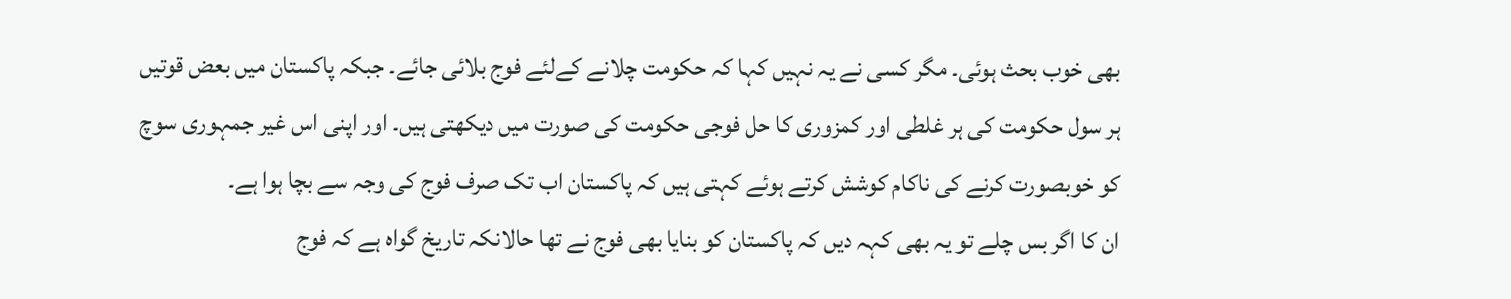بھی خوب بحث ہوئی۔ مگر کسی نے یہ نہیں کہا کہ حکومت چلانے کےلئے فوج بلائی جائے۔ جبکہ پاکستان میں بعض قوتیں ہر سول حکومت کی ہر غلطی اور کمزوری کا حل فوجی حکومت کی صورت میں دیکھتی ہیں۔ اور اپنی اس غیر جمہوری سوچ کو خوبصورت کرنے کی ناکام کوشش کرتے ہوئے کہتی ہیں کہ پاکستان اب تک صرف فوج کی وجہ سے بچا ہوا ہے۔
ان کا اگر بس چلے تو یہ بھی کہہ دیں کہ پاکستان کو بنایا بھی فوج نے تھا حالانکہ تاریخ گواہ ہے کہ فوج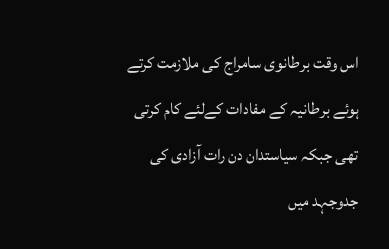اس وقت برطانوی سامراج کی ملازمت کرتے ہوئے برطانیہ کے مفادات کےلئے کام کرتی تھی جبکہ سیاستدان دن رات آزادی کی جدوجہد میں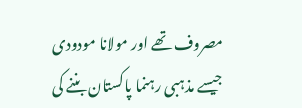مصروف تھے اور مولانا مودودی جیسے مذہبی رہنما پاکستان بننے کی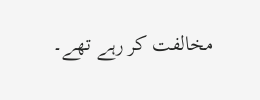مخالفت کر رہے تھے۔